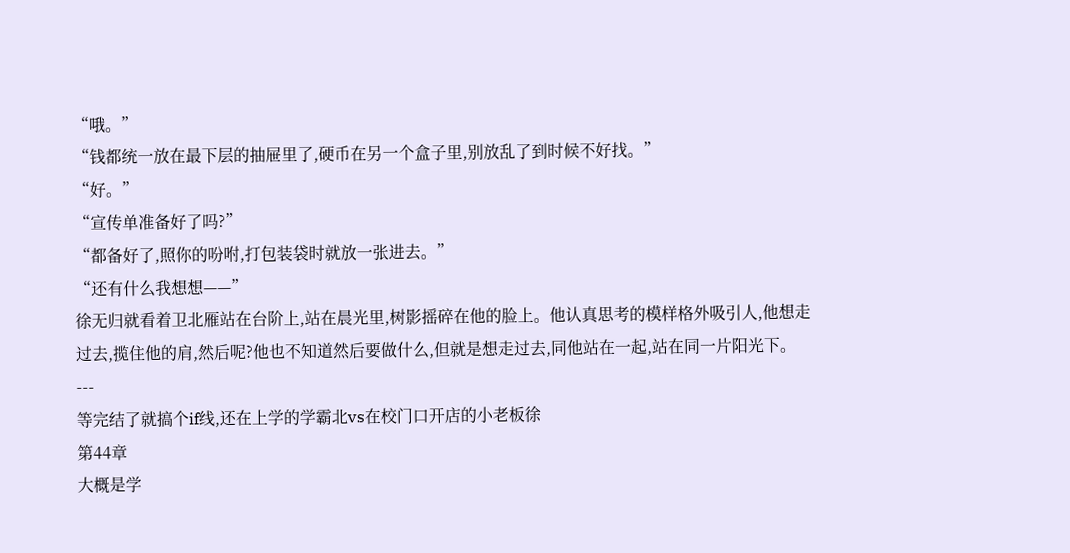“哦。”
“钱都统一放在最下层的抽屉里了,硬币在另一个盒子里,别放乱了到时候不好找。”
“好。”
“宣传单准备好了吗?”
“都备好了,照你的吩咐,打包装袋时就放一张进去。”
“还有什么我想想——”
徐无归就看着卫北雁站在台阶上,站在晨光里,树影摇碎在他的脸上。他认真思考的模样格外吸引人,他想走过去,揽住他的肩,然后呢?他也不知道然后要做什么,但就是想走过去,同他站在一起,站在同一片阳光下。
---
等完结了就搞个if线,还在上学的学霸北vs在校门口开店的小老板徐
第44章
大概是学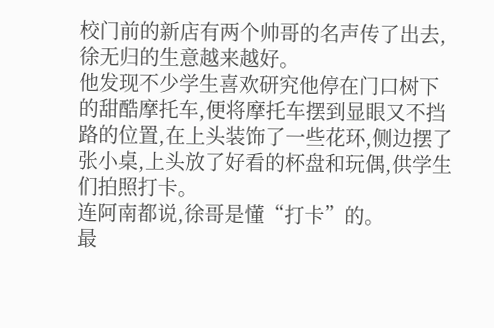校门前的新店有两个帅哥的名声传了出去,徐无归的生意越来越好。
他发现不少学生喜欢研究他停在门口树下的甜酷摩托车,便将摩托车摆到显眼又不挡路的位置,在上头装饰了一些花环,侧边摆了张小桌,上头放了好看的杯盘和玩偶,供学生们拍照打卡。
连阿南都说,徐哥是懂“打卡”的。
最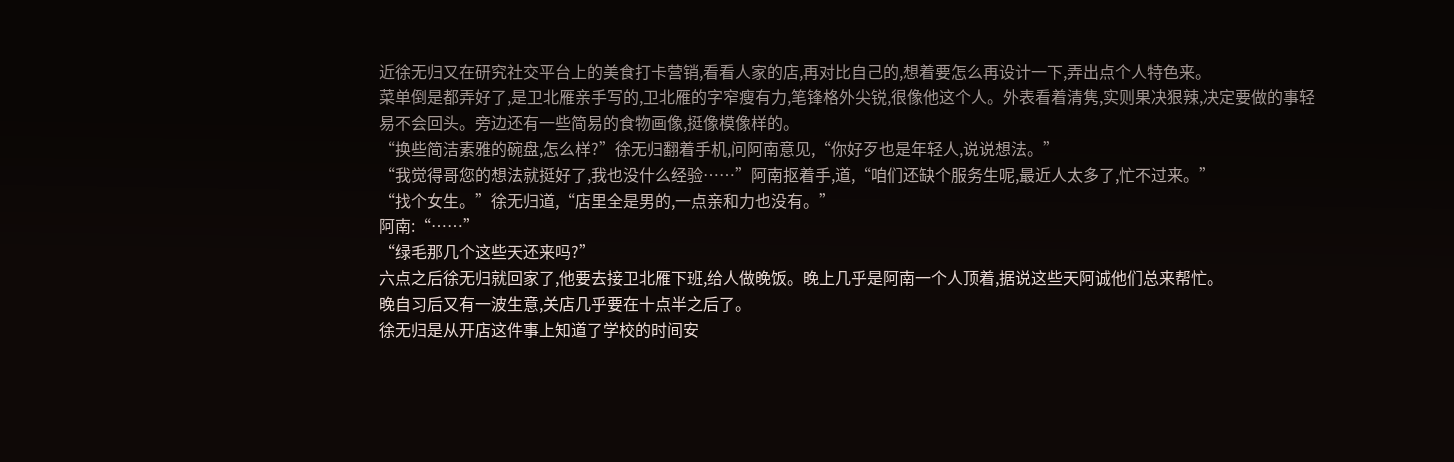近徐无归又在研究社交平台上的美食打卡营销,看看人家的店,再对比自己的,想着要怎么再设计一下,弄出点个人特色来。
菜单倒是都弄好了,是卫北雁亲手写的,卫北雁的字窄瘦有力,笔锋格外尖锐,很像他这个人。外表看着清隽,实则果决狠辣,决定要做的事轻易不会回头。旁边还有一些简易的食物画像,挺像模像样的。
“换些简洁素雅的碗盘,怎么样?”徐无归翻着手机,问阿南意见,“你好歹也是年轻人,说说想法。”
“我觉得哥您的想法就挺好了,我也没什么经验……”阿南抠着手,道,“咱们还缺个服务生呢,最近人太多了,忙不过来。”
“找个女生。”徐无归道,“店里全是男的,一点亲和力也没有。”
阿南:“……”
“绿毛那几个这些天还来吗?”
六点之后徐无归就回家了,他要去接卫北雁下班,给人做晚饭。晚上几乎是阿南一个人顶着,据说这些天阿诚他们总来帮忙。
晚自习后又有一波生意,关店几乎要在十点半之后了。
徐无归是从开店这件事上知道了学校的时间安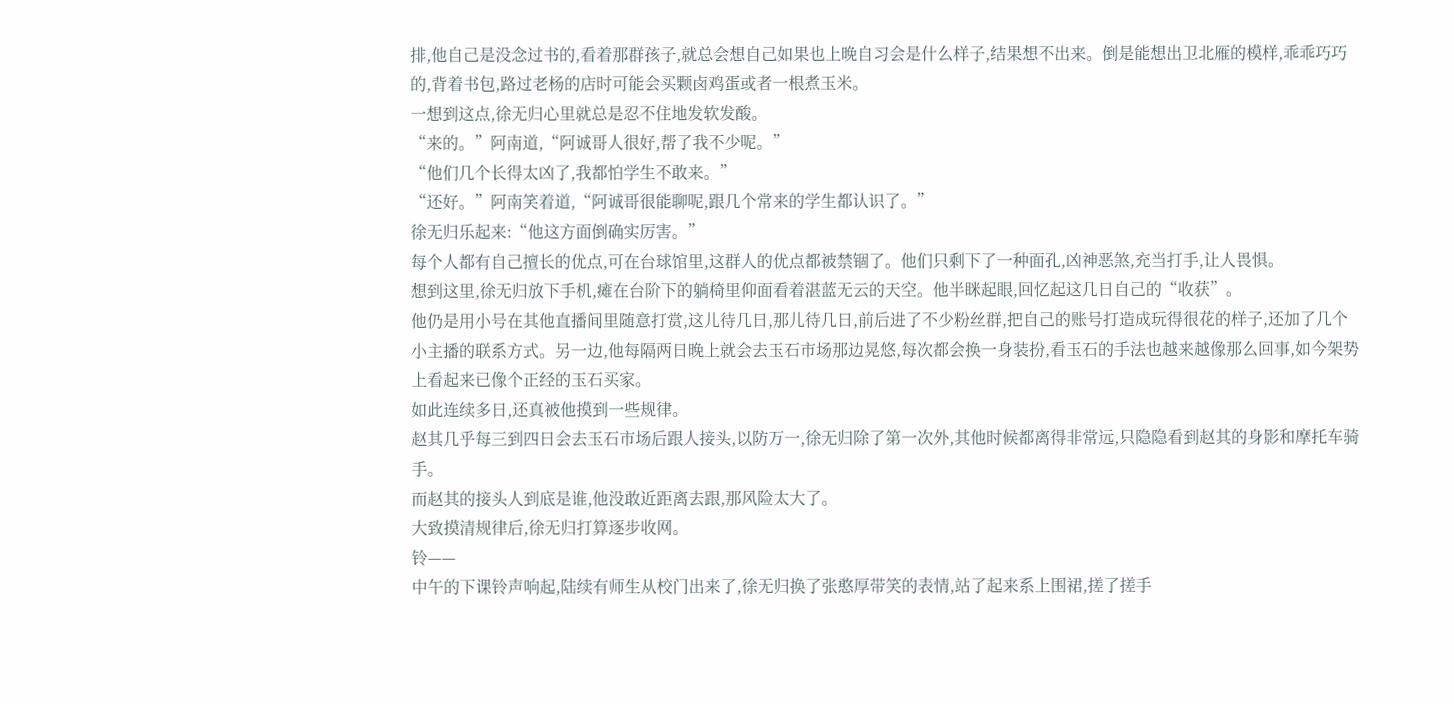排,他自己是没念过书的,看着那群孩子,就总会想自己如果也上晚自习会是什么样子,结果想不出来。倒是能想出卫北雁的模样,乖乖巧巧的,背着书包,路过老杨的店时可能会买颗卤鸡蛋或者一根煮玉米。
一想到这点,徐无归心里就总是忍不住地发软发酸。
“来的。”阿南道,“阿诚哥人很好,帮了我不少呢。”
“他们几个长得太凶了,我都怕学生不敢来。”
“还好。”阿南笑着道,“阿诚哥很能聊呢,跟几个常来的学生都认识了。”
徐无归乐起来:“他这方面倒确实厉害。”
每个人都有自己擅长的优点,可在台球馆里,这群人的优点都被禁锢了。他们只剩下了一种面孔,凶神恶煞,充当打手,让人畏惧。
想到这里,徐无归放下手机,瘫在台阶下的躺椅里仰面看着湛蓝无云的天空。他半眯起眼,回忆起这几日自己的“收获”。
他仍是用小号在其他直播间里随意打赏,这儿待几日,那儿待几日,前后进了不少粉丝群,把自己的账号打造成玩得很花的样子,还加了几个小主播的联系方式。另一边,他每隔两日晚上就会去玉石市场那边晃悠,每次都会换一身装扮,看玉石的手法也越来越像那么回事,如今架势上看起来已像个正经的玉石买家。
如此连续多日,还真被他摸到一些规律。
赵其几乎每三到四日会去玉石市场后跟人接头,以防万一,徐无归除了第一次外,其他时候都离得非常远,只隐隐看到赵其的身影和摩托车骑手。
而赵其的接头人到底是谁,他没敢近距离去跟,那风险太大了。
大致摸清规律后,徐无归打算逐步收网。
铃——
中午的下课铃声响起,陆续有师生从校门出来了,徐无归换了张憨厚带笑的表情,站了起来系上围裙,搓了搓手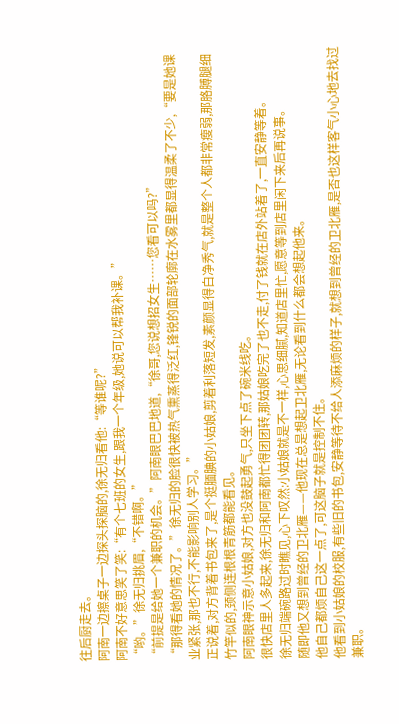往后厨走去。
阿南一边擦桌子一边探头探脑的,徐无归看他:“等谁呢?”
阿南不好意思笑了笑:“有个七班的女生,跟我一个年级,她说可以帮我补课。”
“哟。”徐无归挑眉,“不错啊。”
“前提是给她一个兼职的机会。”阿南眼巴巴地道,“徐哥,您说想招女生……您看可以吗?”
“那得看她的情况了。”徐无归的脸很快被热气熏蒸得泛红,锋锐的面部轮廓在水雾里都显得温柔了不少,“要是她课业紧张,那也不行,不能影响别人学习。”
正说着,对方背着书包来了,是个挺腼腆的小姑娘,剪着利落短发,素颜显得白净秀气,就是整个人都非常瘦弱,那胳膊腿细竹竿似的,颈侧连根根青筋都能看见。
阿南眼神示意小姑娘,对方也没鼓起勇气,只坐下点了碗米线吃。
很快店里人多起来,徐无归和阿南都忙得团团转,那姑娘吃完了也不走,付了钱就在店外站着了,一直安静等着。
徐无归端碗路过时瞧见,心下叹然:小姑娘就是不一样,心思细腻,知道店里忙,愿意等到店里闲下来后再说事。
随即他又想到曾经的卫北雁——他现在总是想起卫北雁,无论看到什么都会想起他来。
他自己都烦自己这一点了,可这脑子就是控制不住。
他看到小姑娘的校服,有些旧的书包,安静等待不给人添麻烦的样子,就想到曾经的卫北雁,是否也这样客气小心地去找过兼职。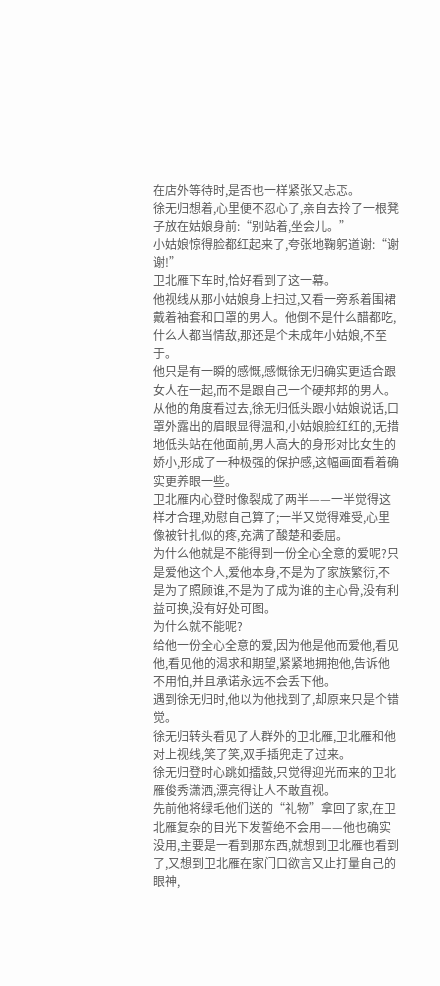在店外等待时,是否也一样紧张又忐忑。
徐无归想着,心里便不忍心了,亲自去拎了一根凳子放在姑娘身前:“别站着,坐会儿。”
小姑娘惊得脸都红起来了,夸张地鞠躬道谢:“谢谢!”
卫北雁下车时,恰好看到了这一幕。
他视线从那小姑娘身上扫过,又看一旁系着围裙戴着袖套和口罩的男人。他倒不是什么醋都吃,什么人都当情敌,那还是个未成年小姑娘,不至于。
他只是有一瞬的感慨,感慨徐无归确实更适合跟女人在一起,而不是跟自己一个硬邦邦的男人。
从他的角度看过去,徐无归低头跟小姑娘说话,口罩外露出的眉眼显得温和,小姑娘脸红红的,无措地低头站在他面前,男人高大的身形对比女生的娇小,形成了一种极强的保护感,这幅画面看着确实更养眼一些。
卫北雁内心登时像裂成了两半——一半觉得这样才合理,劝慰自己算了;一半又觉得难受,心里像被针扎似的疼,充满了酸楚和委屈。
为什么他就是不能得到一份全心全意的爱呢?只是爱他这个人,爱他本身,不是为了家族繁衍,不是为了照顾谁,不是为了成为谁的主心骨,没有利益可换,没有好处可图。
为什么就不能呢?
给他一份全心全意的爱,因为他是他而爱他,看见他,看见他的渴求和期望,紧紧地拥抱他,告诉他不用怕,并且承诺永远不会丢下他。
遇到徐无归时,他以为他找到了,却原来只是个错觉。
徐无归转头看见了人群外的卫北雁,卫北雁和他对上视线,笑了笑,双手插兜走了过来。
徐无归登时心跳如擂鼓,只觉得迎光而来的卫北雁俊秀潇洒,漂亮得让人不敢直视。
先前他将绿毛他们送的“礼物”拿回了家,在卫北雁复杂的目光下发誓绝不会用——他也确实没用,主要是一看到那东西,就想到卫北雁也看到了,又想到卫北雁在家门口欲言又止打量自己的眼神,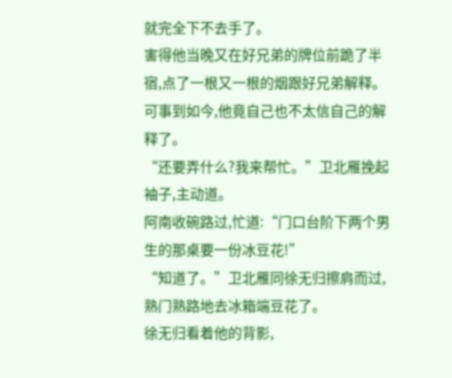就完全下不去手了。
害得他当晚又在好兄弟的牌位前跪了半宿,点了一根又一根的烟跟好兄弟解释。
可事到如今,他竟自己也不太信自己的解释了。
“还要弄什么?我来帮忙。”卫北雁挽起袖子,主动道。
阿南收碗路过,忙道:“门口台阶下两个男生的那桌要一份冰豆花!”
“知道了。”卫北雁同徐无归擦肩而过,熟门熟路地去冰箱端豆花了。
徐无归看着他的背影,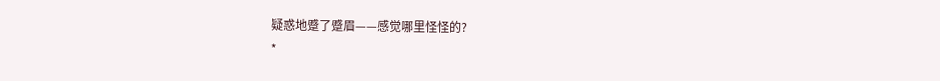疑惑地蹙了蹙眉——感觉哪里怪怪的?
*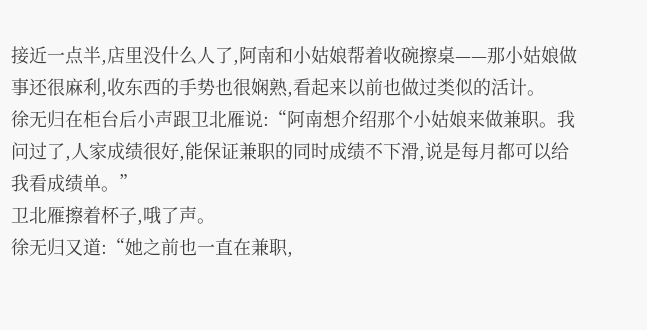接近一点半,店里没什么人了,阿南和小姑娘帮着收碗擦桌——那小姑娘做事还很麻利,收东西的手势也很娴熟,看起来以前也做过类似的活计。
徐无归在柜台后小声跟卫北雁说:“阿南想介绍那个小姑娘来做兼职。我问过了,人家成绩很好,能保证兼职的同时成绩不下滑,说是每月都可以给我看成绩单。”
卫北雁擦着杯子,哦了声。
徐无归又道:“她之前也一直在兼职,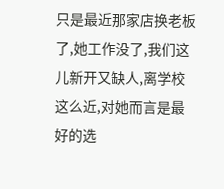只是最近那家店换老板了,她工作没了,我们这儿新开又缺人,离学校这么近,对她而言是最好的选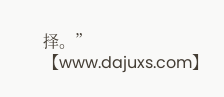择。”
【www.dajuxs.com】